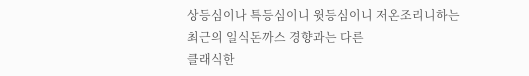상등심이나 특등심이니 윗등심이니 저온조리니하는
최근의 일식돈까스 경향과는 다른
클래식한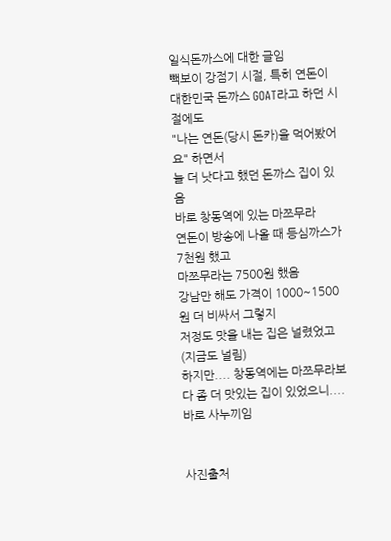일식돈까스에 대한 글임
빽보이 강점기 시절, 특히 연돈이 대한민국 돈까스 GOAT라고 하던 시절에도
"나는 연돈(당시 돈카)을 먹어봤어요" 하면서
늘 더 낫다고 했던 돈까스 집이 있음
바로 창동역에 있는 마쯔무라
연돈이 방송에 나올 때 등심까스가 7천원 했고
마쯔무라는 7500원 했음
강남만 해도 가격이 1000~1500원 더 비싸서 그렇지
저정도 맛을 내는 집은 널렸었고(지금도 널림)
하지만.... 창동역에는 마쯔무라보다 좀 더 맛있는 집이 있었으니....
바로 사누끼임


사진출처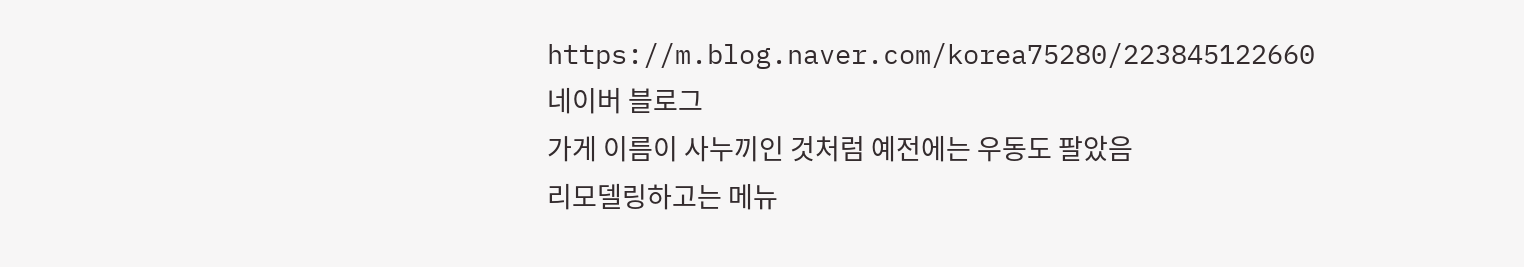https://m.blog.naver.com/korea75280/223845122660
네이버 블로그
가게 이름이 사누끼인 것처럼 예전에는 우동도 팔았음
리모델링하고는 메뉴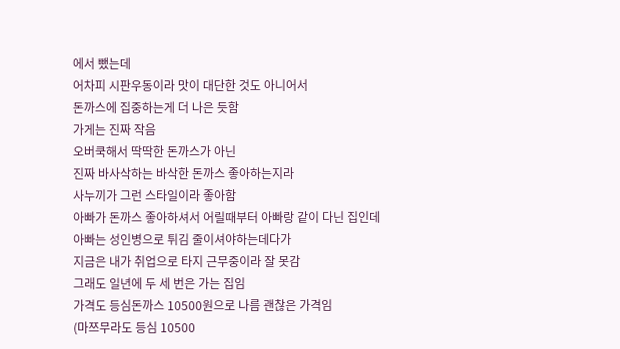에서 뺐는데
어차피 시판우동이라 맛이 대단한 것도 아니어서
돈까스에 집중하는게 더 나은 듯함
가게는 진짜 작음
오버쿡해서 딱딱한 돈까스가 아닌
진짜 바사삭하는 바삭한 돈까스 좋아하는지라
사누끼가 그런 스타일이라 좋아함
아빠가 돈까스 좋아하셔서 어릴때부터 아빠랑 같이 다닌 집인데
아빠는 성인병으로 튀김 줄이셔야하는데다가
지금은 내가 취업으로 타지 근무중이라 잘 못감
그래도 일년에 두 세 번은 가는 집임
가격도 등심돈까스 10500원으로 나름 괜찮은 가격임
(마쯔무라도 등심 10500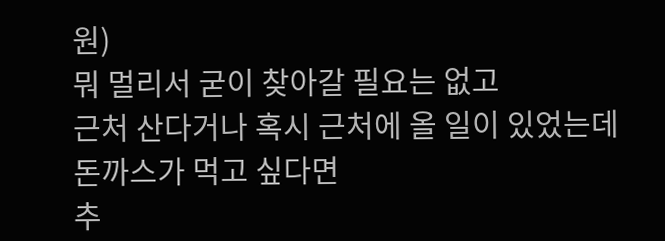원)
뭐 멀리서 굳이 찾아갈 필요는 없고
근처 산다거나 혹시 근처에 올 일이 있었는데 돈까스가 먹고 싶다면
추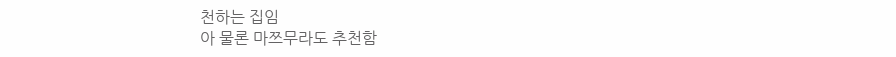천하는 집임
아 물론 마쯔무라도 추천함